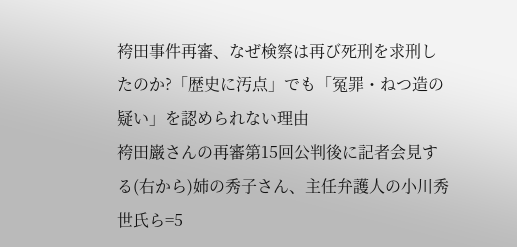袴田事件再審、なぜ検察は再び死刑を求刑したのか?「歴史に汚点」でも「冤罪・ねつ造の疑い」を認められない理由
袴田巌さんの再審第15回公判後に記者会見する(右から)姉の秀子さん、主任弁護人の小川秀世氏ら=5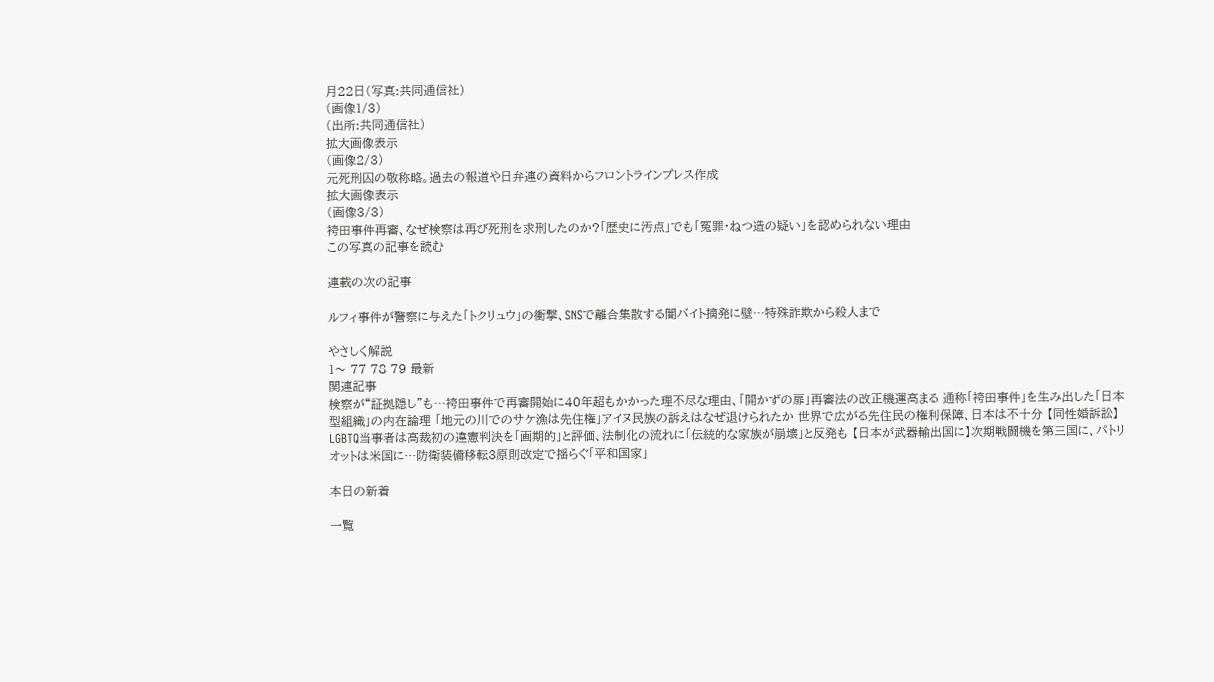月22日(写真:共同通信社)
(画像1/3)
(出所:共同通信社)
拡大画像表示
(画像2/3)
元死刑囚の敬称略。過去の報道や日弁連の資料からフロントラインプレス作成
拡大画像表示
(画像3/3)
袴田事件再審、なぜ検察は再び死刑を求刑したのか?「歴史に汚点」でも「冤罪・ねつ造の疑い」を認められない理由
この写真の記事を読む

連載の次の記事

ルフィ事件が警察に与えた「トクリュウ」の衝撃、SNSで離合集散する闇バイト摘発に壁…特殊詐欺から殺人まで

やさしく解説
1〜 77 78 79 最新
関連記事
検察が“証拠隠し”も…袴田事件で再審開始に40年超もかかった理不尽な理由、「開かずの扉」再審法の改正機運高まる 通称「袴田事件」を生み出した「日本型組織」の内在論理 「地元の川でのサケ漁は先住権」アイヌ民族の訴えはなぜ退けられたか 世界で広がる先住民の権利保障、日本は不十分 【同性婚訴訟】LGBTQ当事者は高裁初の違憲判決を「画期的」と評価、法制化の流れに「伝統的な家族が崩壊」と反発も 【日本が武器輸出国に】次期戦闘機を第三国に、パトリオットは米国に…防衛装備移転3原則改定で揺らぐ「平和国家」

本日の新着

一覧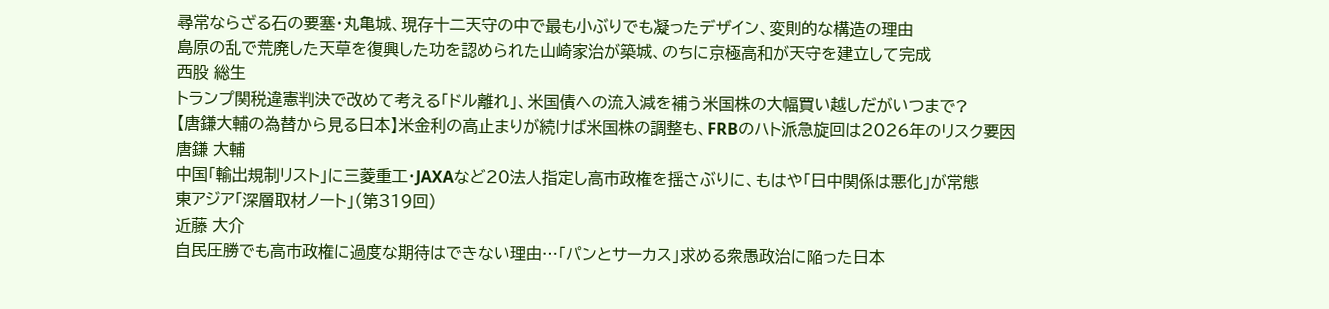尋常ならざる石の要塞・丸亀城、現存十二天守の中で最も小ぶりでも凝ったデザイン、変則的な構造の理由
島原の乱で荒廃した天草を復興した功を認められた山崎家治が築城、のちに京極高和が天守を建立して完成
西股 総生
トランプ関税違憲判決で改めて考える「ドル離れ」、米国債への流入減を補う米国株の大幅買い越しだがいつまで?
【唐鎌大輔の為替から見る日本】米金利の高止まりが続けば米国株の調整も、FRBのハト派急旋回は2026年のリスク要因
唐鎌 大輔
中国「輸出規制リスト」に三菱重工・JAXAなど20法人指定し高市政権を揺さぶりに、もはや「日中関係は悪化」が常態
東アジア「深層取材ノート」(第319回)
近藤 大介
自民圧勝でも高市政権に過度な期待はできない理由…「パンとサーカス」求める衆愚政治に陥った日本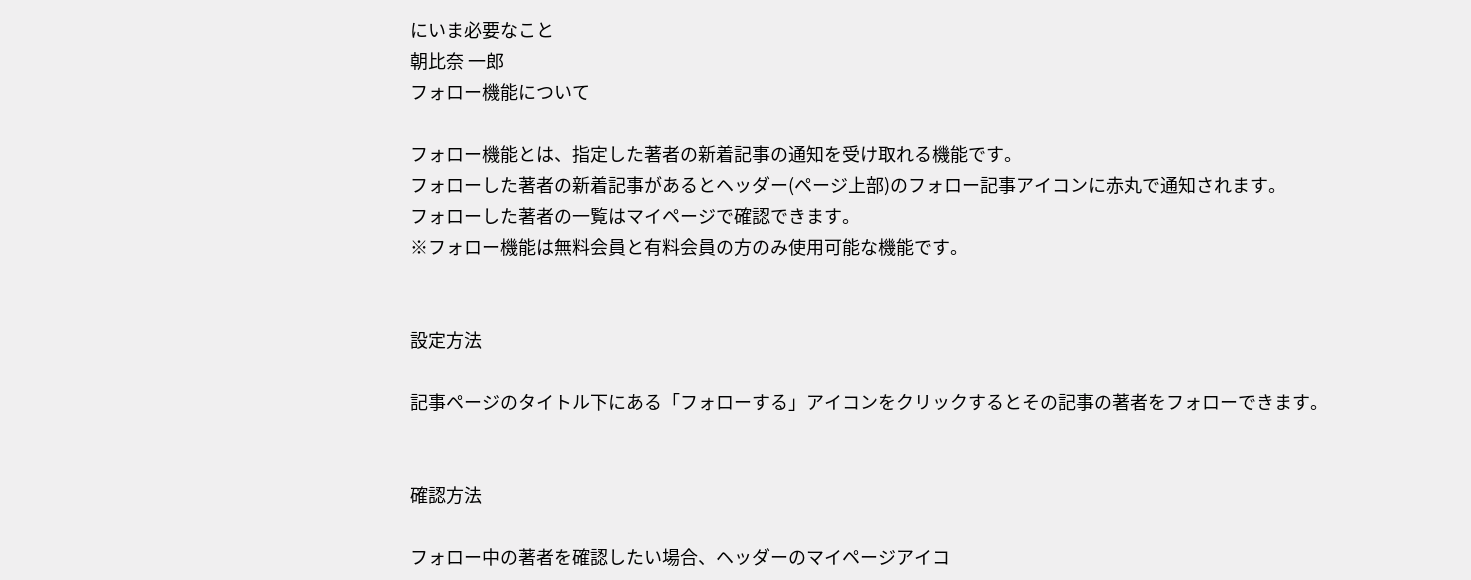にいま必要なこと
朝比奈 一郎
フォロー機能について

フォロー機能とは、指定した著者の新着記事の通知を受け取れる機能です。
フォローした著者の新着記事があるとヘッダー(ページ上部)のフォロー記事アイコンに赤丸で通知されます。
フォローした著者の一覧はマイページで確認できます。
※フォロー機能は無料会員と有料会員の方のみ使用可能な機能です。


設定方法

記事ページのタイトル下にある「フォローする」アイコンをクリックするとその記事の著者をフォローできます。


確認方法

フォロー中の著者を確認したい場合、ヘッダーのマイページアイコ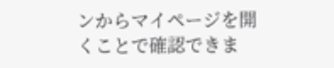ンからマイページを開くことで確認できま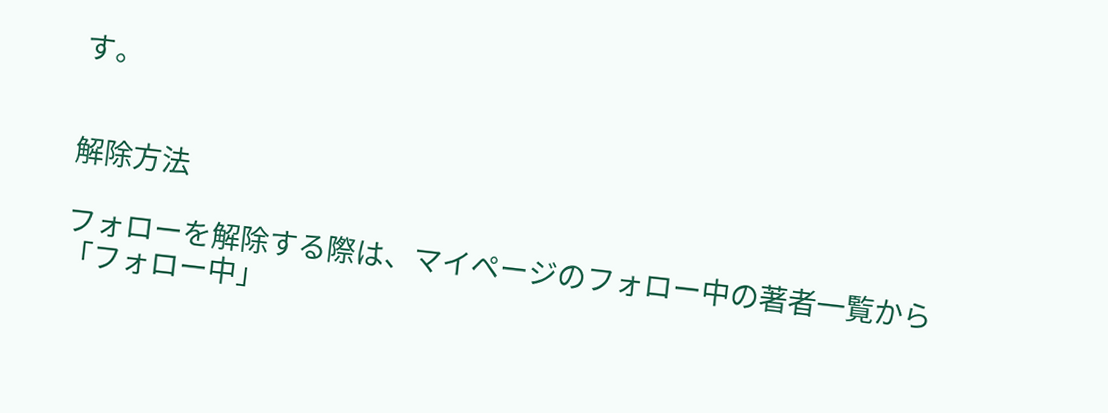す。


解除方法

フォローを解除する際は、マイページのフォロー中の著者一覧から「フォロー中」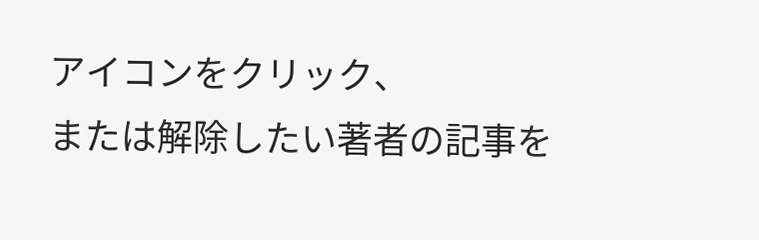アイコンをクリック、
または解除したい著者の記事を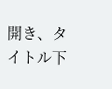開き、タイトル下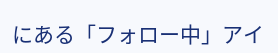にある「フォロー中」アイ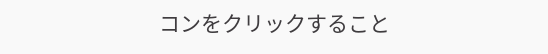コンをクリックすること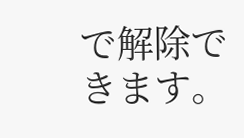で解除できます。